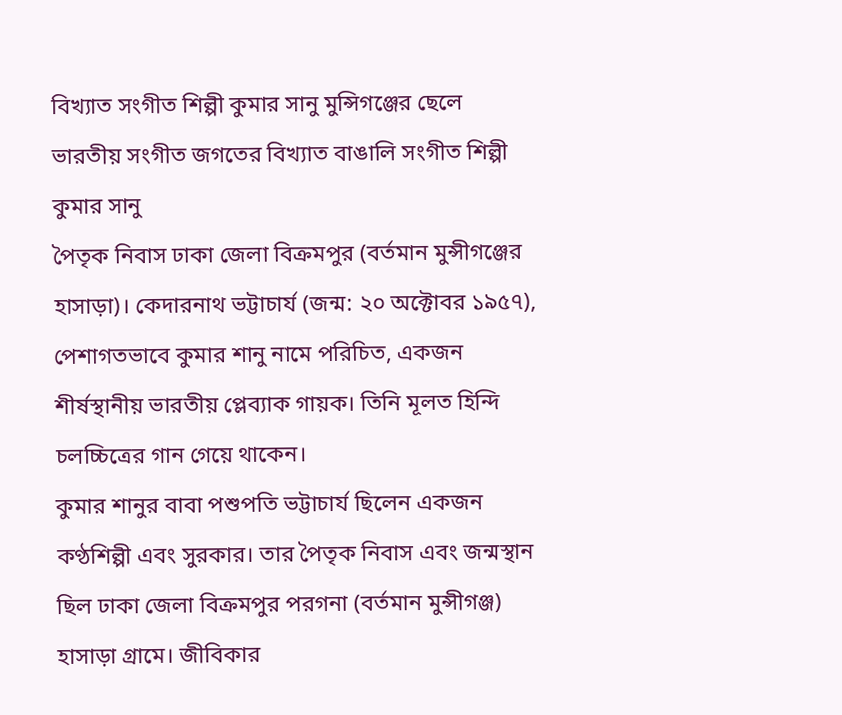বিখ্যাত সংগীত শিল্পী কুমার সানু মুন্সিগঞ্জের ছেলে
ভারতীয় সংগীত জগতের বিখ্যাত বাঙালি সংগীত শিল্পী কুমার সানু
পৈতৃক নিবাস ঢাকা জেলা বিক্রমপুর (বর্তমান মুন্সীগঞ্জের হাসাড়া)। কেদারনাথ ভট্টাচার্য (জন্ম: ২০ অক্টোবর ১৯৫৭), পেশাগতভাবে কুমার শানু নামে পরিচিত, একজন শীর্ষস্থানীয় ভারতীয় প্লেব্যাক গায়ক। তিনি মূলত হিন্দি চলচ্চিত্রের গান গেয়ে থাকেন।
কুমার শানুর বাবা পশুপতি ভট্টাচার্য ছিলেন একজন কণ্ঠশিল্পী এবং সুরকার। তার পৈতৃক নিবাস এবং জন্মস্থান ছিল ঢাকা জেলা বিক্রমপুর পরগনা (বর্তমান মুন্সীগঞ্জ) হাসাড়া গ্রামে। জীবিকার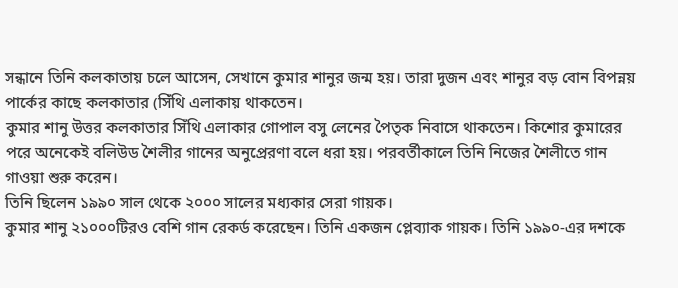সন্ধানে তিনি কলকাতায় চলে আসেন, সেখানে কুমার শানুর জন্ম হয়। তারা দুজন এবং শানুর বড় বোন বিপন্নয় পার্কের কাছে কলকাতার (সিঁথি এলাকায় থাকতেন।
কুমার শানু উত্তর কলকাতার সিঁথি এলাকার গোপাল বসু লেনের পৈতৃক নিবাসে থাকতেন। কিশোর কুমারের পরে অনেকেই বলিউড শৈলীর গানের অনুপ্রেরণা বলে ধরা হয়। পরবর্তীকালে তিনি নিজের শৈলীতে গান গাওয়া শুরু করেন।
তিনি ছিলেন ১৯৯০ সাল থেকে ২০০০ সালের মধ্যকার সেরা গায়ক।
কুমার শানু ২১০০০টিরও বেশি গান রেকর্ড করেছেন। তিনি একজন প্লেব্যাক গায়ক। তিনি ১৯৯০-এর দশকে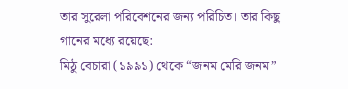তার সুরেলা পরিবেশনের জন্য পরিচিত। তার কিছু গানের মধ্যে রয়েছে:
মিঠু বেচারা (১৯৯১) থেকে “জনম মেরি জনম”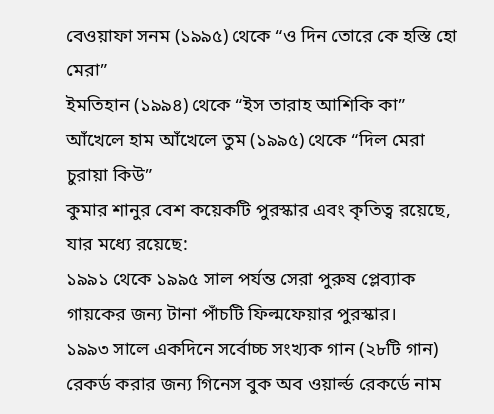বেওয়াফা সনম (১৯৯৫) থেকে “ও দিন তোরে কে হস্তি হো মেরা”
ইমতিহান (১৯৯৪) থেকে “ইস তারাহ আশিকি কা”
আঁখেলে হাম আঁখেলে তুম (১৯৯৫) থেকে “দিল মেরা চুরায়া কিউ”
কুমার শানুর বেশ কয়েকটি পুরস্কার এবং কৃতিত্ব রয়েছে, যার মধ্যে রয়েছে:
১৯৯১ থেকে ১৯৯৫ সাল পর্যন্ত সেরা পুরুষ প্লেব্যাক গায়কের জন্য টানা পাঁচটি ফিল্মফেয়ার পুরস্কার।
১৯৯৩ সালে একদিনে সর্বোচ্চ সংখ্যক গান (২৮টি গান) রেকর্ড করার জন্য গিনেস বুক অব ওয়ার্ল্ড রেকর্ডে নাম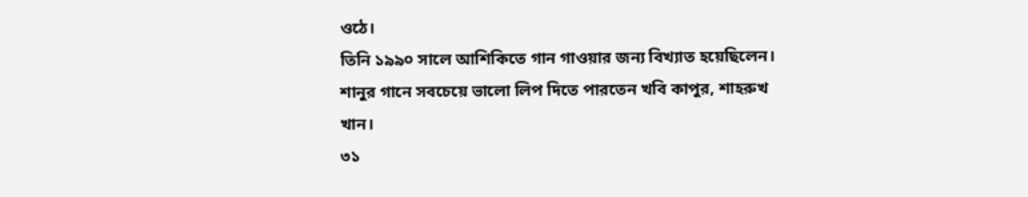ওঠে।
তিনি ১৯৯০ সালে আশিকিতে গান গাওয়ার জন্য বিখ্যাত হয়েছিলেন।
শানুর গানে সবচেয়ে ভালো লিপ দিতে পারতেন খবি কাপুর, শাহরুখ খান।
৩১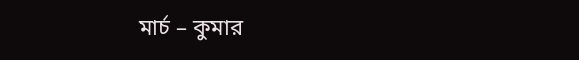মার্চ – কুমার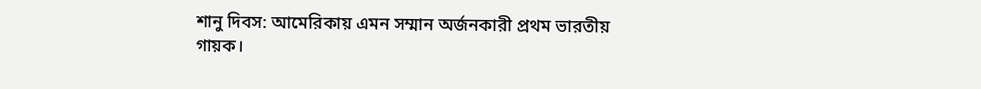শানু দিবস: আমেরিকায় এমন সম্মান অর্জনকারী প্রথম ভারতীয় গায়ক।